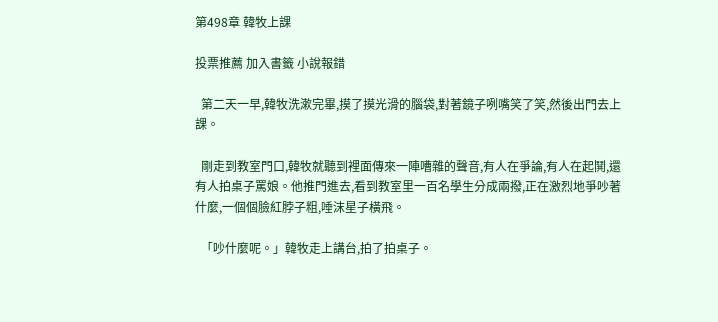第498章 韓牧上課

投票推薦 加入書籤 小說報錯

  第二天一早,韓牧洗漱完畢,摸了摸光滑的腦袋,對著鏡子咧嘴笑了笑,然後出門去上課。

  剛走到教室門口,韓牧就聽到裡面傳來一陣嘈雜的聲音,有人在爭論,有人在起鬨,還有人拍桌子罵娘。他推門進去,看到教室里一百名學生分成兩撥,正在激烈地爭吵著什麼,一個個臉紅脖子粗,唾沫星子橫飛。

  「吵什麼呢。」韓牧走上講台,拍了拍桌子。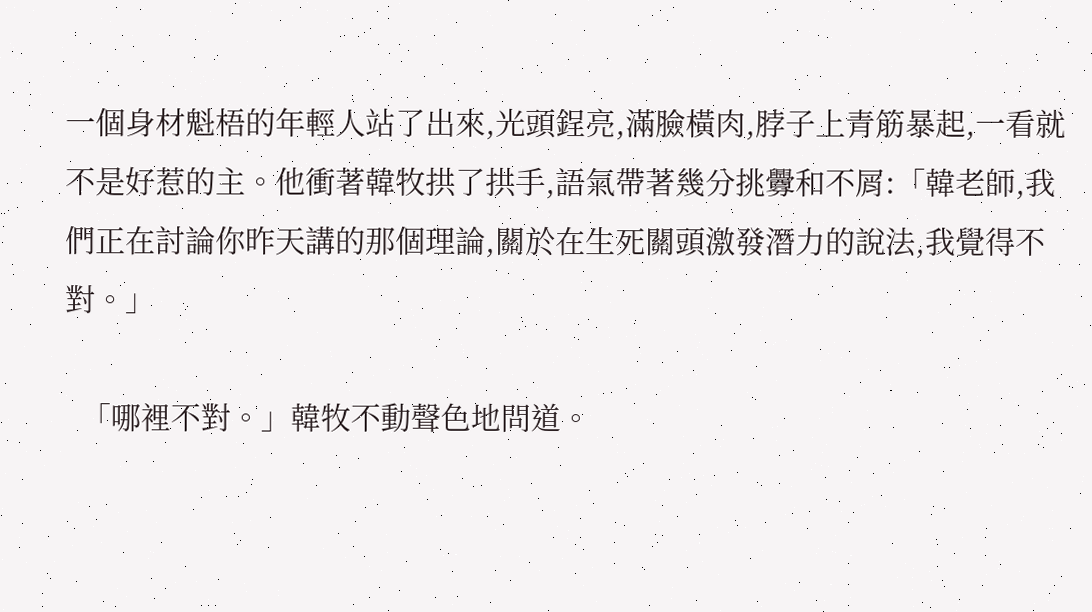一個身材魁梧的年輕人站了出來,光頭鋥亮,滿臉橫肉,脖子上青筋暴起,一看就不是好惹的主。他衝著韓牧拱了拱手,語氣帶著幾分挑釁和不屑:「韓老師,我們正在討論你昨天講的那個理論,關於在生死關頭激發潛力的說法,我覺得不對。」

  「哪裡不對。」韓牧不動聲色地問道。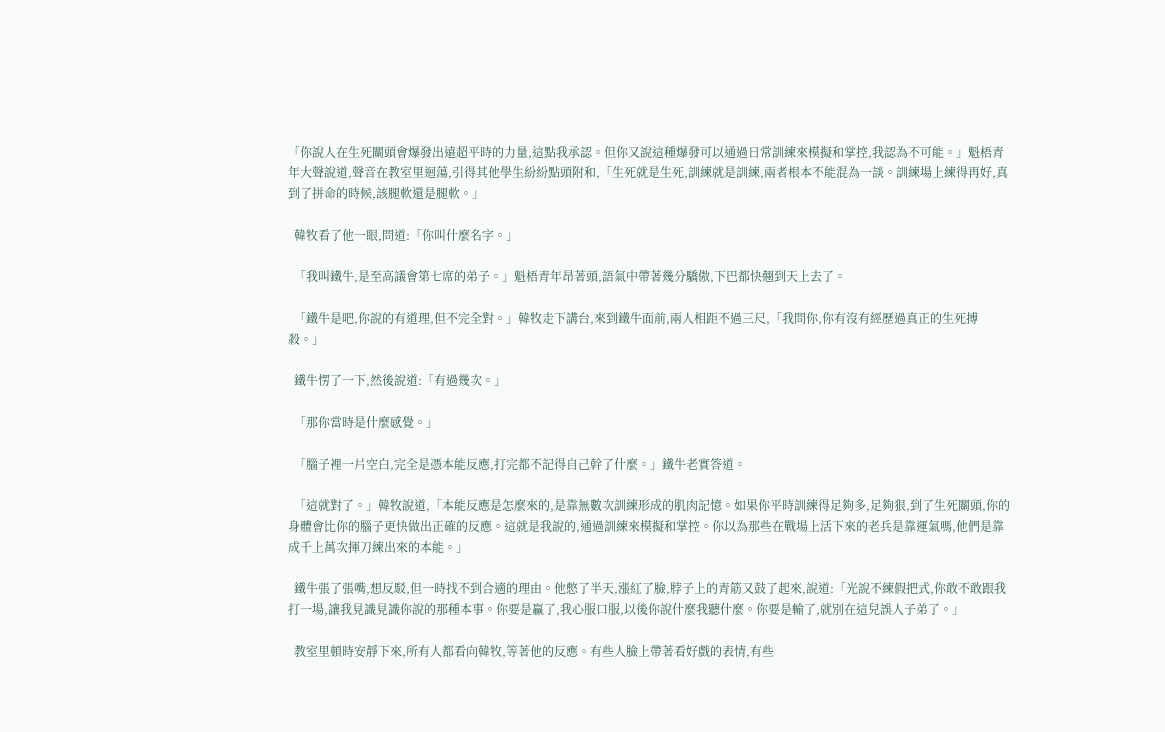「你說人在生死關頭會爆發出遠超平時的力量,這點我承認。但你又說這種爆發可以通過日常訓練來模擬和掌控,我認為不可能。」魁梧青年大聲說道,聲音在教室里迴蕩,引得其他學生紛紛點頭附和,「生死就是生死,訓練就是訓練,兩者根本不能混為一談。訓練場上練得再好,真到了拼命的時候,該腿軟還是腿軟。」

  韓牧看了他一眼,問道:「你叫什麼名字。」

  「我叫鐵牛,是至高議會第七席的弟子。」魁梧青年昂著頭,語氣中帶著幾分驕傲,下巴都快翹到天上去了。

  「鐵牛是吧,你說的有道理,但不完全對。」韓牧走下講台,來到鐵牛面前,兩人相距不過三尺,「我問你,你有沒有經歷過真正的生死搏殺。」

  鐵牛愣了一下,然後說道:「有過幾次。」

  「那你當時是什麼感覺。」

  「腦子裡一片空白,完全是憑本能反應,打完都不記得自己幹了什麼。」鐵牛老實答道。

  「這就對了。」韓牧說道,「本能反應是怎麼來的,是靠無數次訓練形成的肌肉記憶。如果你平時訓練得足夠多,足夠狠,到了生死關頭,你的身體會比你的腦子更快做出正確的反應。這就是我說的,通過訓練來模擬和掌控。你以為那些在戰場上活下來的老兵是靠運氣嗎,他們是靠成千上萬次揮刀練出來的本能。」

  鐵牛張了張嘴,想反駁,但一時找不到合適的理由。他憋了半天,漲紅了臉,脖子上的青筋又鼓了起來,說道:「光說不練假把式,你敢不敢跟我打一場,讓我見識見識你說的那種本事。你要是贏了,我心服口服,以後你說什麼我聽什麼。你要是輸了,就別在這兒誤人子弟了。」

  教室里頓時安靜下來,所有人都看向韓牧,等著他的反應。有些人臉上帶著看好戲的表情,有些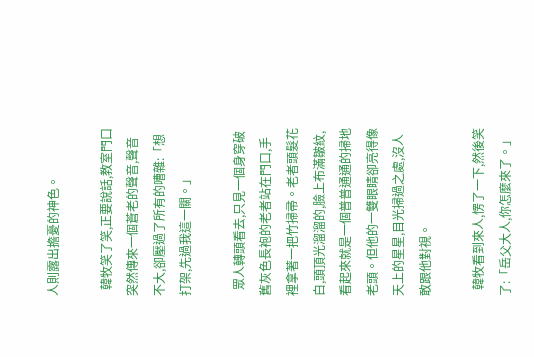人則露出擔憂的神色。

  韓牧笑了笑,正要說話,教室門口突然傳來一個蒼老的聲音,聲音不大,卻壓過了所有的嘈雜:「想打架,先過我這一關。」

  眾人轉頭看去,只見一個身穿破舊灰色長袍的老者站在門口,手裡拿著一把竹掃帚。老者頭髮花白,頭頂光溜溜的,臉上布滿皺紋,看起來就是一個普普通通的掃地老頭。但他的一雙眼睛卻亮得像天上的星星,目光掃過之處,沒人敢跟他對視。

  韓牧看到來人,愣了一下,然後笑了:「岳父大人,你怎麼來了。」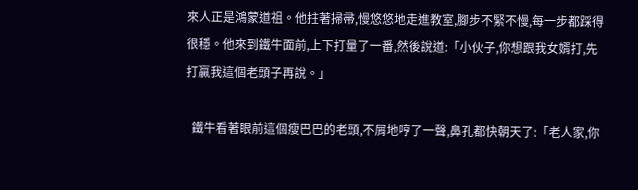來人正是鴻蒙道祖。他拄著掃帚,慢悠悠地走進教室,腳步不緊不慢,每一步都踩得很穩。他來到鐵牛面前,上下打量了一番,然後說道:「小伙子,你想跟我女婿打,先打贏我這個老頭子再說。」

  鐵牛看著眼前這個瘦巴巴的老頭,不屑地哼了一聲,鼻孔都快朝天了:「老人家,你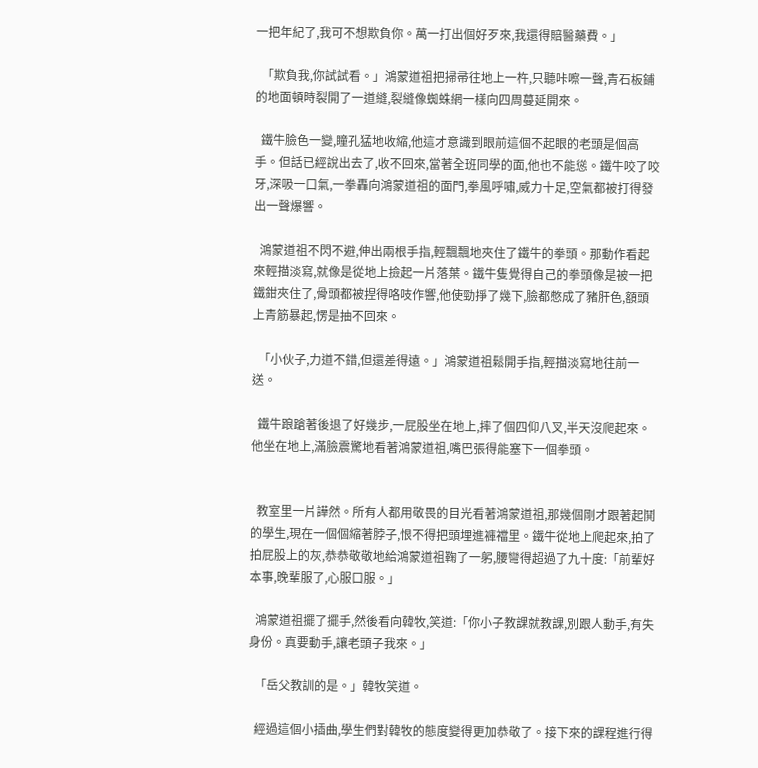一把年紀了,我可不想欺負你。萬一打出個好歹來,我還得賠醫藥費。」

  「欺負我,你試試看。」鴻蒙道祖把掃帚往地上一杵,只聽咔嚓一聲,青石板鋪的地面頓時裂開了一道縫,裂縫像蜘蛛網一樣向四周蔓延開來。

  鐵牛臉色一變,瞳孔猛地收縮,他這才意識到眼前這個不起眼的老頭是個高手。但話已經說出去了,收不回來,當著全班同學的面,他也不能慫。鐵牛咬了咬牙,深吸一口氣,一拳轟向鴻蒙道祖的面門,拳風呼嘯,威力十足,空氣都被打得發出一聲爆響。

  鴻蒙道祖不閃不避,伸出兩根手指,輕飄飄地夾住了鐵牛的拳頭。那動作看起來輕描淡寫,就像是從地上撿起一片落葉。鐵牛隻覺得自己的拳頭像是被一把鐵鉗夾住了,骨頭都被捏得咯吱作響,他使勁掙了幾下,臉都憋成了豬肝色,額頭上青筋暴起,愣是抽不回來。

  「小伙子,力道不錯,但還差得遠。」鴻蒙道祖鬆開手指,輕描淡寫地往前一送。

  鐵牛踉蹌著後退了好幾步,一屁股坐在地上,摔了個四仰八叉,半天沒爬起來。他坐在地上,滿臉震驚地看著鴻蒙道祖,嘴巴張得能塞下一個拳頭。


  教室里一片譁然。所有人都用敬畏的目光看著鴻蒙道祖,那幾個剛才跟著起鬨的學生,現在一個個縮著脖子,恨不得把頭埋進褲襠里。鐵牛從地上爬起來,拍了拍屁股上的灰,恭恭敬敬地給鴻蒙道祖鞠了一躬,腰彎得超過了九十度:「前輩好本事,晚輩服了,心服口服。」

  鴻蒙道祖擺了擺手,然後看向韓牧,笑道:「你小子教課就教課,別跟人動手,有失身份。真要動手,讓老頭子我來。」

  「岳父教訓的是。」韓牧笑道。

  經過這個小插曲,學生們對韓牧的態度變得更加恭敬了。接下來的課程進行得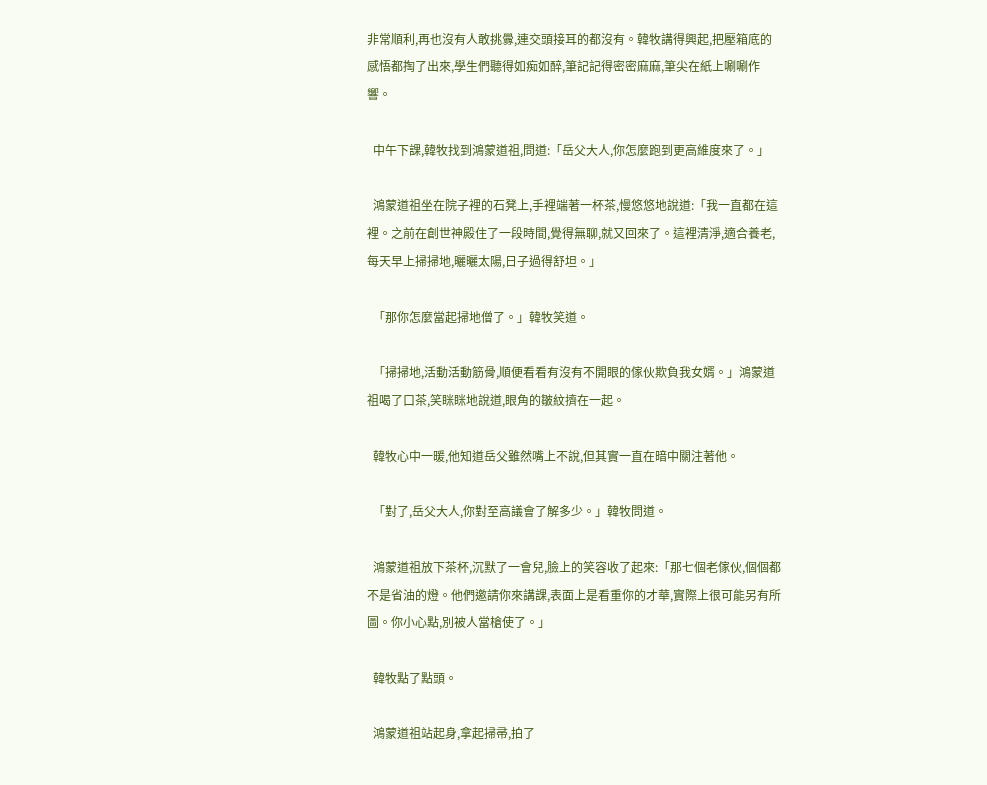非常順利,再也沒有人敢挑釁,連交頭接耳的都沒有。韓牧講得興起,把壓箱底的感悟都掏了出來,學生們聽得如痴如醉,筆記記得密密麻麻,筆尖在紙上唰唰作響。

  中午下課,韓牧找到鴻蒙道祖,問道:「岳父大人,你怎麼跑到更高維度來了。」

  鴻蒙道祖坐在院子裡的石凳上,手裡端著一杯茶,慢悠悠地說道:「我一直都在這裡。之前在創世神殿住了一段時間,覺得無聊,就又回來了。這裡清淨,適合養老,每天早上掃掃地,曬曬太陽,日子過得舒坦。」

  「那你怎麼當起掃地僧了。」韓牧笑道。

  「掃掃地,活動活動筋骨,順便看看有沒有不開眼的傢伙欺負我女婿。」鴻蒙道祖喝了口茶,笑眯眯地說道,眼角的皺紋擠在一起。

  韓牧心中一暖,他知道岳父雖然嘴上不說,但其實一直在暗中關注著他。

  「對了,岳父大人,你對至高議會了解多少。」韓牧問道。

  鴻蒙道祖放下茶杯,沉默了一會兒,臉上的笑容收了起來:「那七個老傢伙,個個都不是省油的燈。他們邀請你來講課,表面上是看重你的才華,實際上很可能另有所圖。你小心點,別被人當槍使了。」

  韓牧點了點頭。

  鴻蒙道祖站起身,拿起掃帚,拍了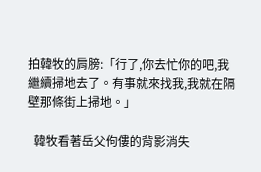拍韓牧的肩膀:「行了,你去忙你的吧,我繼續掃地去了。有事就來找我,我就在隔壁那條街上掃地。」

  韓牧看著岳父佝僂的背影消失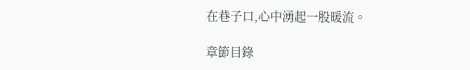在巷子口,心中湧起一股暖流。

章節目錄